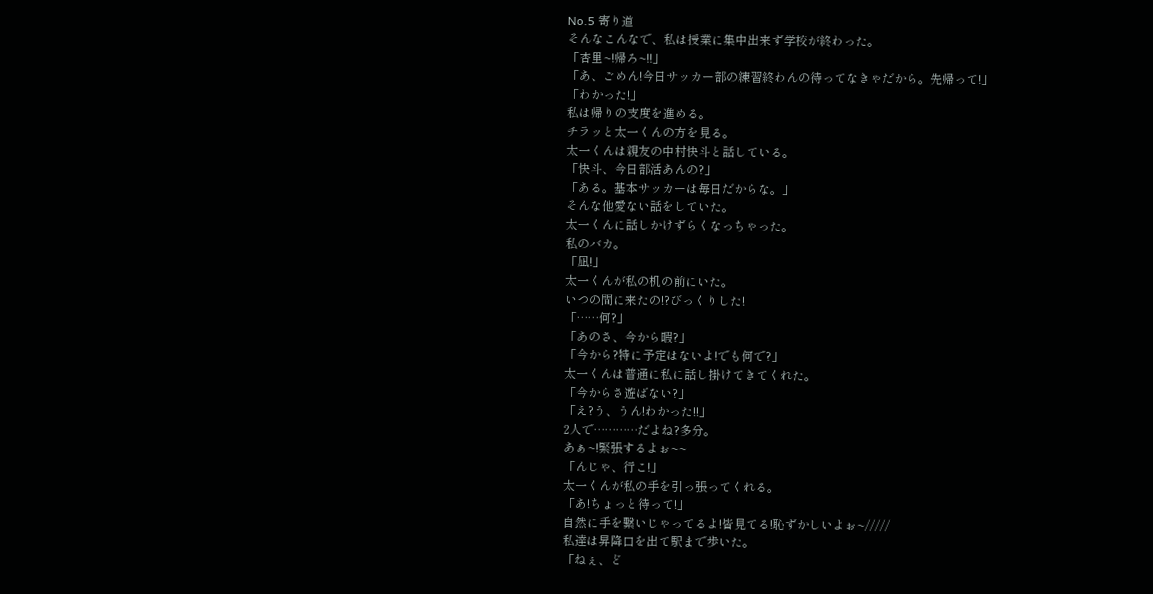No.5 寄り道
そんなこんなで、私は授業に集中出来ず学校が終わった。
「杏里~!帰ろ~!!」
「あ、ごめん!今日サッカー部の練習終わんの待ってなきゃだから。先帰って!」
「わかった!」
私は帰りの支度を進める。
チラッと太一くんの方を見る。
太一くんは親友の中村快斗と話している。
「快斗、今日部活あんの?」
「ある。基本サッカーは毎日だからな。」
そんな他愛ない話をしていた。
太一くんに話しかけずらくなっちゃった。
私のバカ。
「凪!」
太一くんが私の机の前にいた。
いつの間に来たの!?びっくりした!
「……何?」
「あのさ、今から暇?」
「今から?特に予定はないよ!でも何で?」
太一くんは普通に私に話し掛けてきてくれた。
「今からさ遊ばない?」
「え?う、うん!わかった!!」
2人で…………だよね?多分。
あぁ~!緊張するよぉ~~
「んじゃ、行こ!」
太一くんが私の手を引っ張ってくれる。
「あ!ちょっと待って!」
自然に手を繋いじゃってるよ!皆見てる!恥ずかしいよぉ~/////
私達は昇降口を出て駅まで歩いた。
「ねぇ、ど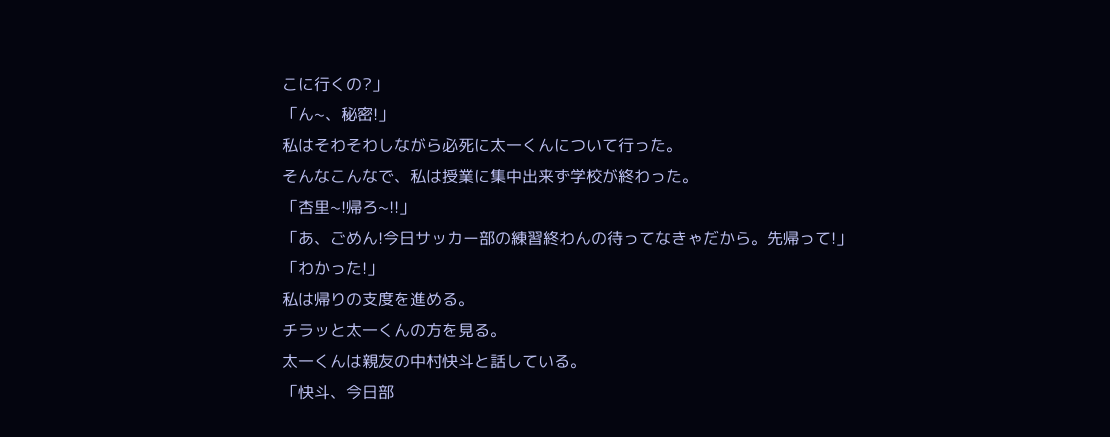こに行くの?」
「ん~、秘密!」
私はそわそわしながら必死に太一くんについて行った。
そんなこんなで、私は授業に集中出来ず学校が終わった。
「杏里~!帰ろ~!!」
「あ、ごめん!今日サッカー部の練習終わんの待ってなきゃだから。先帰って!」
「わかった!」
私は帰りの支度を進める。
チラッと太一くんの方を見る。
太一くんは親友の中村快斗と話している。
「快斗、今日部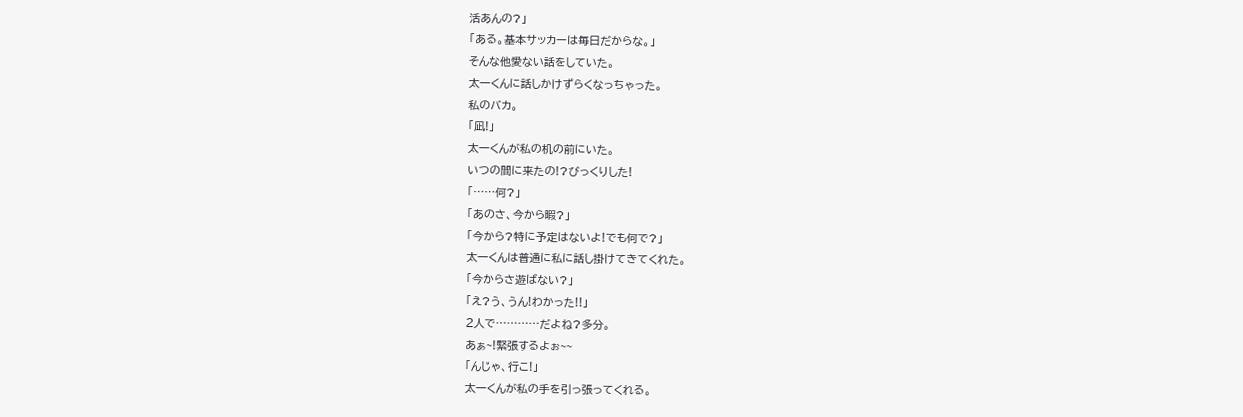活あんの?」
「ある。基本サッカーは毎日だからな。」
そんな他愛ない話をしていた。
太一くんに話しかけずらくなっちゃった。
私のバカ。
「凪!」
太一くんが私の机の前にいた。
いつの間に来たの!?びっくりした!
「……何?」
「あのさ、今から暇?」
「今から?特に予定はないよ!でも何で?」
太一くんは普通に私に話し掛けてきてくれた。
「今からさ遊ばない?」
「え?う、うん!わかった!!」
2人で…………だよね?多分。
あぁ~!緊張するよぉ~~
「んじゃ、行こ!」
太一くんが私の手を引っ張ってくれる。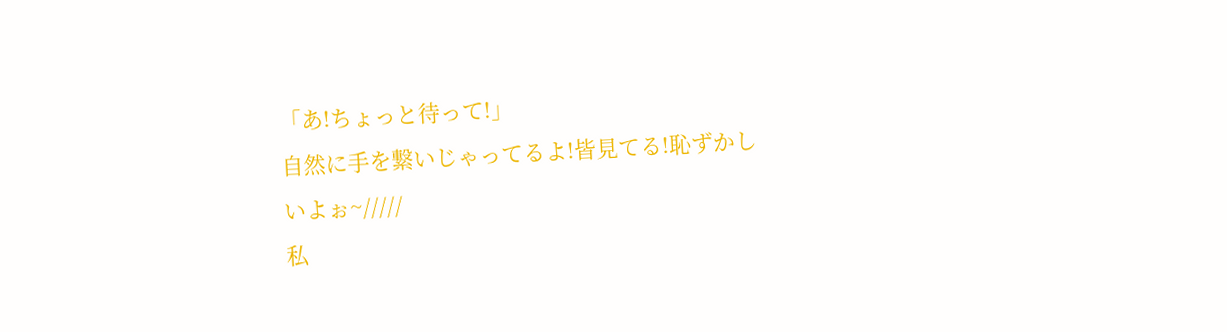「あ!ちょっと待って!」
自然に手を繋いじゃってるよ!皆見てる!恥ずかしいよぉ~/////
私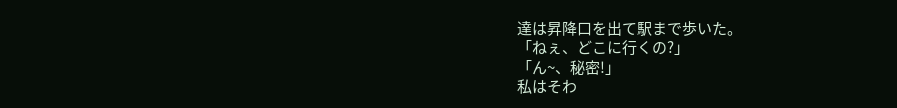達は昇降口を出て駅まで歩いた。
「ねぇ、どこに行くの?」
「ん~、秘密!」
私はそわ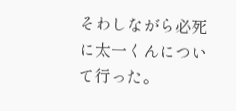そわしながら必死に太一くんについて行った。